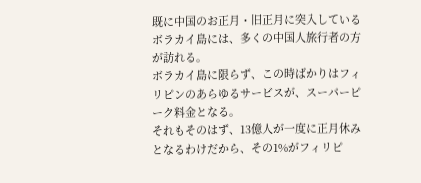既に中国のお正月・旧正月に突入しているボラカイ島には、多くの中国人旅行者の方が訪れる。
ボラカイ島に限らず、この時ばかりはフィリピンのあらゆるサービスが、スーパーピーク料金となる。
それもそのはず、13億人が一度に正月休みとなるわけだから、その1%がフィリピ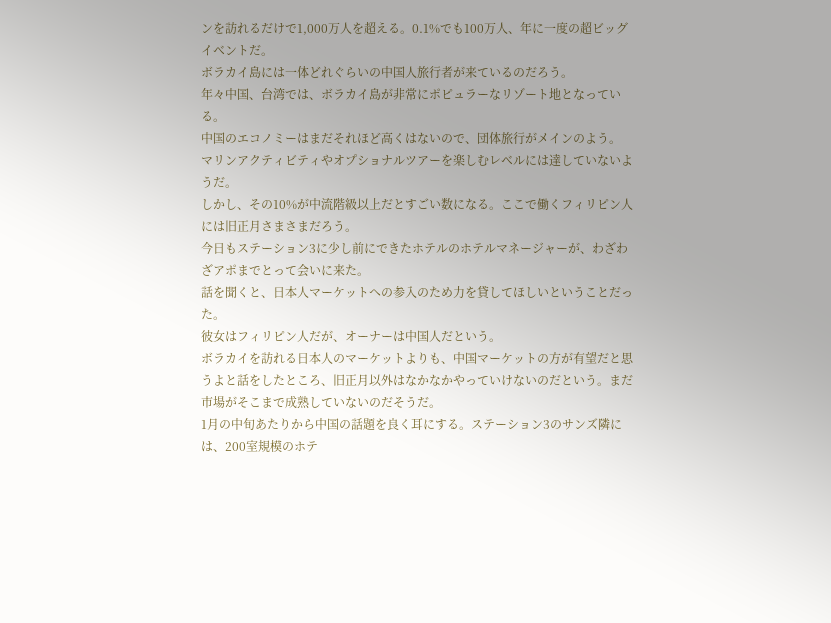ンを訪れるだけで1,000万人を超える。0.1%でも100万人、年に一度の超ビッグイベントだ。
ボラカイ島には一体どれぐらいの中国人旅行者が来ているのだろう。
年々中国、台湾では、ボラカイ島が非常にポピュラーなリゾート地となっている。
中国のエコノミーはまだそれほど高くはないので、団体旅行がメインのよう。
マリンアクティビティやオプショナルツアーを楽しむレベルには達していないようだ。
しかし、その10%が中流階級以上だとすごい数になる。ここで働くフィリピン人には旧正月さまさまだろう。
今日もステーション3に少し前にできたホテルのホテルマネージャーが、わざわざアポまでとって会いに来た。
話を聞くと、日本人マーケットへの参入のため力を貸してほしいということだった。
彼女はフィリピン人だが、オーナーは中国人だという。
ボラカイを訪れる日本人のマーケットよりも、中国マーケットの方が有望だと思うよと話をしたところ、旧正月以外はなかなかやっていけないのだという。まだ市場がそこまで成熟していないのだそうだ。
1月の中旬あたりから中国の話題を良く耳にする。ステーション3のサンズ隣には、200室規模のホテ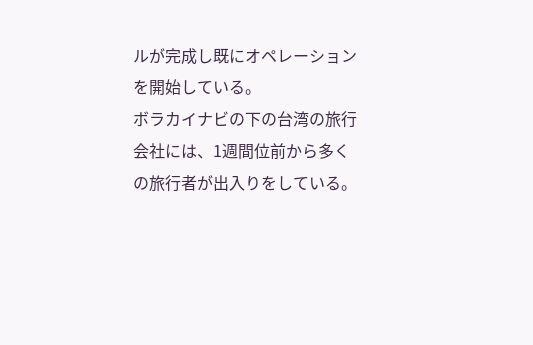ルが完成し既にオペレーションを開始している。
ボラカイナビの下の台湾の旅行会社には、1週間位前から多くの旅行者が出入りをしている。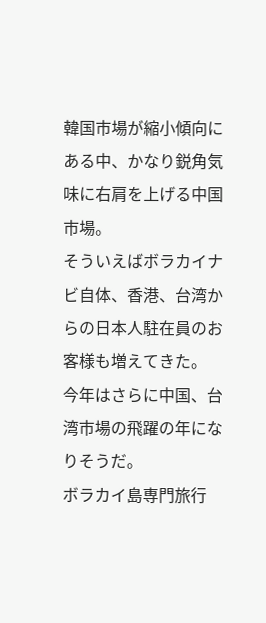韓国市場が縮小傾向にある中、かなり鋭角気味に右肩を上げる中国市場。
そういえばボラカイナビ自体、香港、台湾からの日本人駐在員のお客様も増えてきた。
今年はさらに中国、台湾市場の飛躍の年になりそうだ。
ボラカイ島専門旅行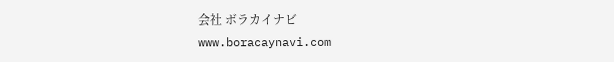会社 ボラカイナビ
www.boracaynavi.com